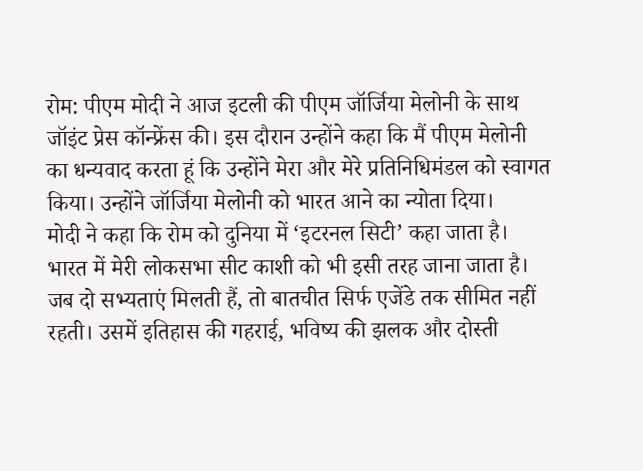रोम: पीएम मोदी ने आज इटली की पीएम जॉर्जिया मेलोनी के साथ जॉइंट प्रेस कॉन्फ्रेंस की। इस दौरान उन्होंने कहा कि मैं पीएम मेलोनी का धन्यवाद करता हूं कि उन्होंने मेरा और मेरे प्रतिनिधिमंडल को स्वागत किया। उन्होंने जॉर्जिया मेलोनी को भारत आने का न्योता दिया।
मोदी ने कहा कि रोम को दुनिया में ‘इटरनल सिटी’ कहा जाता है। भारत में मेरी लोकसभा सीट काशी को भी इसी तरह जाना जाता है। जब दो सभ्यताएं मिलती हैं, तो बातचीत सिर्फ एजेंडे तक सीमित नहीं रहती। उसमें इतिहास की गहराई, भविष्य की झलक और दोस्ती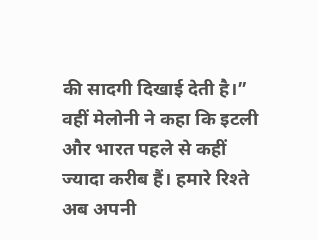की सादगी दिखाई देती है।”
वहीं मेलोनी ने कहा कि इटली और भारत पहले से कहीं ज्यादा करीब हैं। हमारे रिश्ते अब अपनी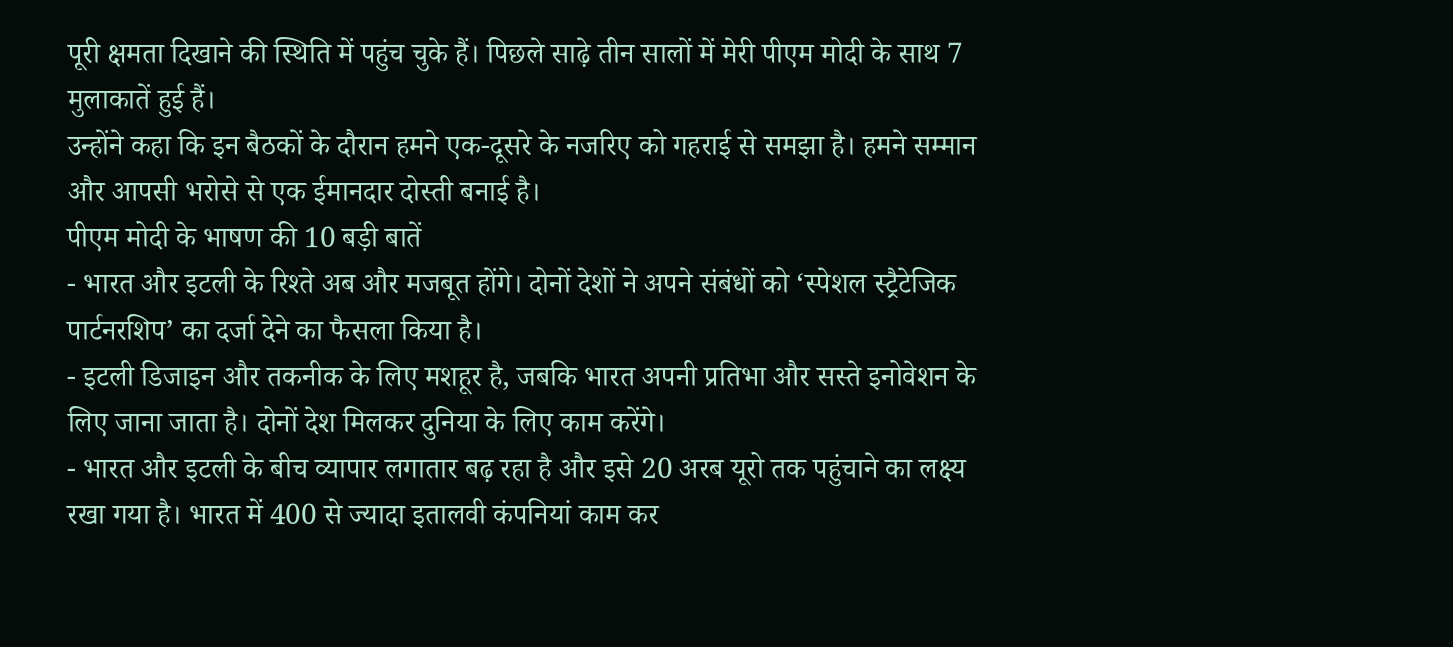पूरी क्षमता दिखाने की स्थिति में पहुंच चुके हैं। पिछले साढ़े तीन सालों में मेरी पीएम मोदी के साथ 7 मुलाकातें हुई हैं।
उन्होंने कहा कि इन बैठकों के दौरान हमने एक-दूसरे के नजरिए को गहराई से समझा है। हमने सम्मान और आपसी भरोसे से एक ईमानदार दोस्ती बनाई है।
पीएम मोदी के भाषण की 10 बड़ी बातें
- भारत और इटली के रिश्ते अब और मजबूत होंगे। दोनों देशों ने अपने संबंधों को ‘स्पेशल स्ट्रैटेजिक पार्टनरशिप’ का दर्जा देने का फैसला किया है।
- इटली डिजाइन और तकनीक के लिए मशहूर है, जबकि भारत अपनी प्रतिभा और सस्ते इनोवेशन के लिए जाना जाता है। दोनों देश मिलकर दुनिया के लिए काम करेंगे।
- भारत और इटली के बीच व्यापार लगातार बढ़ रहा है और इसे 20 अरब यूरो तक पहुंचाने का लक्ष्य रखा गया है। भारत में 400 से ज्यादा इतालवी कंपनियां काम कर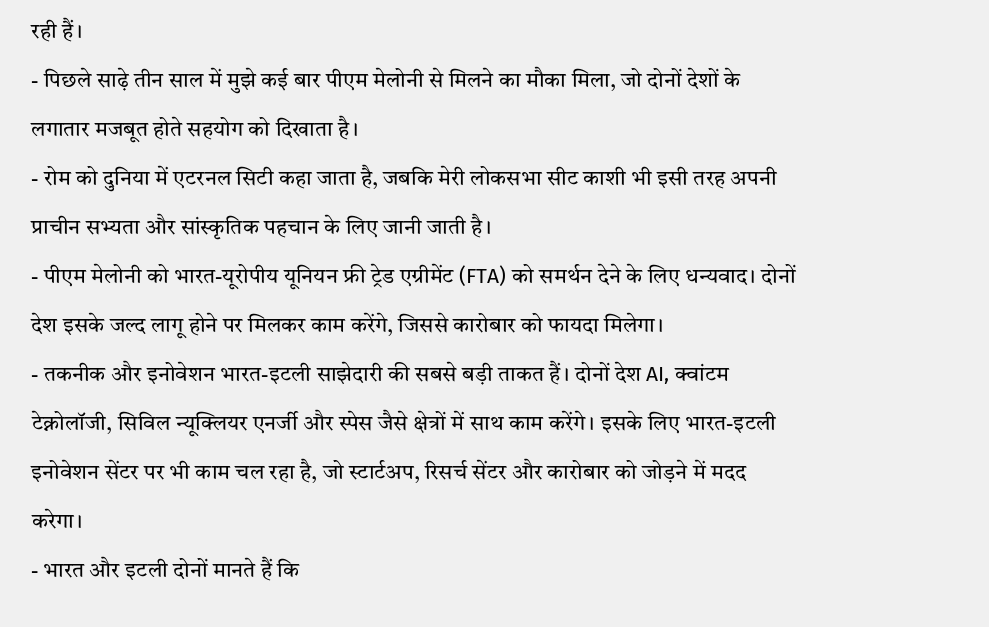रही हैं।
- पिछले साढ़े तीन साल में मुझे कई बार पीएम मेलोनी से मिलने का मौका मिला, जो दोनों देशों के लगातार मजबूत होते सहयोग को दिखाता है।
- रोम को दुनिया में एटरनल सिटी कहा जाता है, जबकि मेरी लोकसभा सीट काशी भी इसी तरह अपनी प्राचीन सभ्यता और सांस्कृतिक पहचान के लिए जानी जाती है।
- पीएम मेलोनी को भारत-यूरोपीय यूनियन फ्री ट्रेड एग्रीमेंट (FTA) को समर्थन देने के लिए धन्यवाद। दोनों देश इसके जल्द लागू होने पर मिलकर काम करेंगे, जिससे कारोबार को फायदा मिलेगा।
- तकनीक और इनोवेशन भारत-इटली साझेदारी की सबसे बड़ी ताकत हैं। दोनों देश AI, क्वांटम टेक्नोलॉजी, सिविल न्यूक्लियर एनर्जी और स्पेस जैसे क्षेत्रों में साथ काम करेंगे। इसके लिए भारत-इटली इनोवेशन सेंटर पर भी काम चल रहा है, जो स्टार्टअप, रिसर्च सेंटर और कारोबार को जोड़ने में मदद करेगा।
- भारत और इटली दोनों मानते हैं कि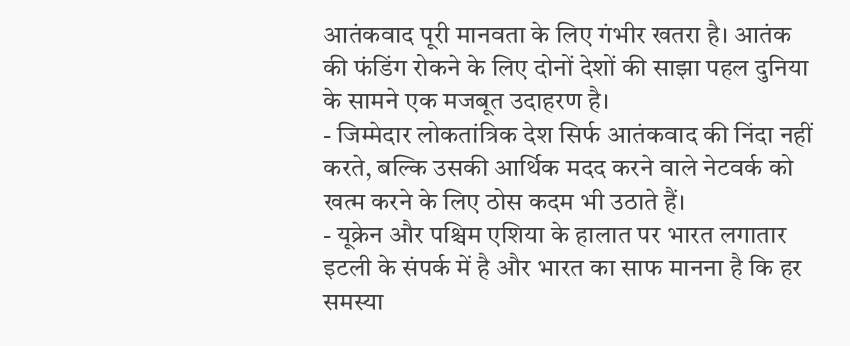आतंकवाद पूरी मानवता के लिए गंभीर खतरा है। आतंक की फंडिंग रोकने के लिए दोनों देशों की साझा पहल दुनिया के सामने एक मजबूत उदाहरण है।
- जिम्मेदार लोकतांत्रिक देश सिर्फ आतंकवाद की निंदा नहीं करते, बल्कि उसकी आर्थिक मदद करने वाले नेटवर्क को खत्म करने के लिए ठोस कदम भी उठाते हैं।
- यूक्रेन और पश्चिम एशिया के हालात पर भारत लगातार इटली के संपर्क में है और भारत का साफ मानना है कि हर समस्या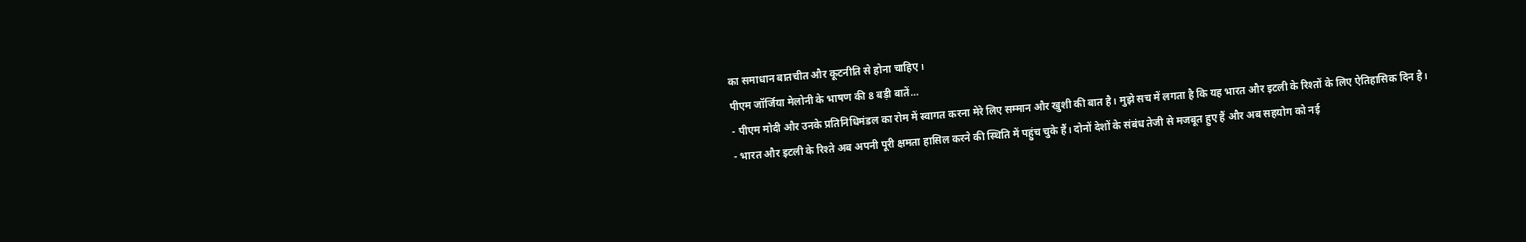का समाधान बातचीत और कूटनीति से होना चाहिए।
पीएम जॉर्जिया मेलोनी के भाषण की 8 बड़ी बातें…
- पीएम मोदी और उनके प्रतिनिधिमंडल का रोम में स्वागत करना मेरे लिए सम्मान और खुशी की बात है। मुझे सच में लगता है कि यह भारत और इटली के रिश्तों के लिए ऐतिहासिक दिन है।
- भारत और इटली के रिश्ते अब अपनी पूरी क्षमता हासिल करने की स्थिति में पहुंच चुके हैं। दोनों देशों के संबंध तेजी से मजबूत हुए हैं और अब सहयोग को नई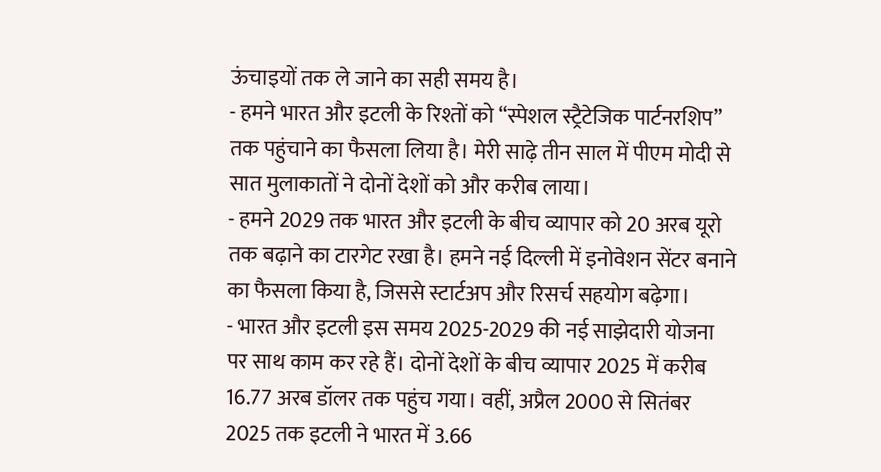ऊंचाइयों तक ले जाने का सही समय है।
- हमने भारत और इटली के रिश्तों को “स्पेशल स्ट्रैटेजिक पार्टनरशिप” तक पहुंचाने का फैसला लिया है। मेरी साढ़े तीन साल में पीएम मोदी से सात मुलाकातों ने दोनों देशों को और करीब लाया।
- हमने 2029 तक भारत और इटली के बीच व्यापार को 20 अरब यूरो तक बढ़ाने का टारगेट रखा है। हमने नई दिल्ली में इनोवेशन सेंटर बनाने का फैसला किया है, जिससे स्टार्टअप और रिसर्च सहयोग बढ़ेगा।
- भारत और इटली इस समय 2025-2029 की नई साझेदारी योजना पर साथ काम कर रहे हैं। दोनों देशों के बीच व्यापार 2025 में करीब 16.77 अरब डॉलर तक पहुंच गया। वहीं, अप्रैल 2000 से सितंबर 2025 तक इटली ने भारत में 3.66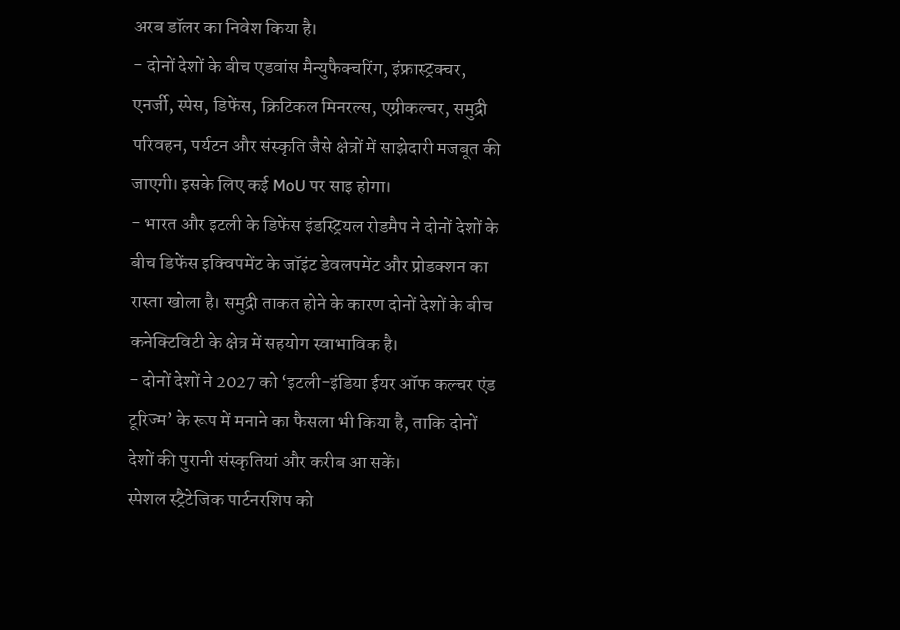अरब डॉलर का निवेश किया है।
- दोनों देशों के बीच एडवांस मैन्युफैक्चरिंग, इंफ्रास्ट्रक्चर, एनर्जी, स्पेस, डिफेंस, क्रिटिकल मिनरल्स, एग्रीकल्चर, समुद्री परिवहन, पर्यटन और संस्कृति जैसे क्षेत्रों में साझेदारी मजबूत की जाएगी। इसके लिए कई MoU पर साइ होगा।
- भारत और इटली के डिफेंस इंडस्ट्रियल रोडमैप ने दोनों देशों के बीच डिफेंस इक्विपमेंट के जॉइंट डेवलपमेंट और प्रोडक्शन का रास्ता खोला है। समुद्री ताकत होने के कारण दोनों देशों के बीच कनेक्टिविटी के क्षेत्र में सहयोग स्वाभाविक है।
- दोनों देशों ने 2027 को ‘इटली-इंडिया ईयर ऑफ कल्चर एंड टूरिज्म’ के रूप में मनाने का फैसला भी किया है, ताकि दोनों देशों की पुरानी संस्कृतियां और करीब आ सकें।
स्पेशल स्ट्रैटेजिक पार्टनरशिप को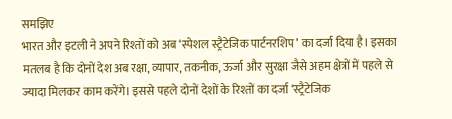समझिए
भारत और इटली ने अपने रिश्तों को अब ‘स्पेशल स्ट्रैटेजिक पार्टनरशिप’ का दर्जा दिया है। इसका मतलब है कि दोनों देश अब रक्षा, व्यापार, तकनीक, ऊर्जा और सुरक्षा जैसे अहम क्षेत्रों में पहले से ज्यादा मिलकर काम करेंगे। इससे पहले दोनों देशों के रिश्तों का दर्जा ‘स्ट्रैटेजिक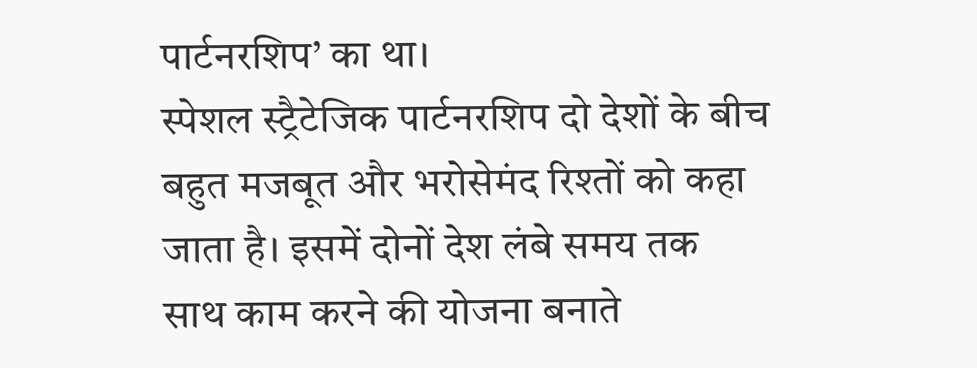पार्टनरशिप’ का था।
स्पेशल स्ट्रैटेजिक पार्टनरशिप दो देशों के बीच बहुत मजबूत और भरोसेमंद रिश्तों को कहा जाता है। इसमें दोनों देश लंबे समय तक साथ काम करने की योजना बनाते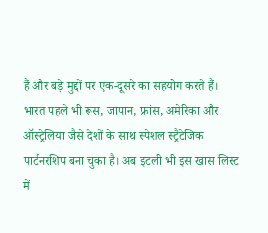हैं और बड़े मुद्दों पर एक-दूसरे का सहयोग करते हैं।
भारत पहले भी रूस, जापान, फ्रांस, अमेरिका और ऑस्ट्रेलिया जैसे देशों के साथ स्पेशल स्ट्रैटेजिक पार्टनरशिप बना चुका है। अब इटली भी इस खास लिस्ट में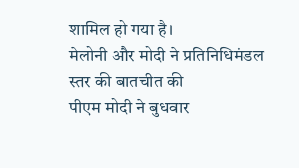शामिल हो गया है।
मेलोनी और मोदी ने प्रतिनिधिमंडल स्तर की बातचीत की
पीएम मोदी ने बुधवार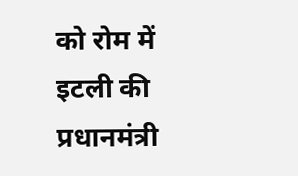को रोम में इटली की प्रधानमंत्री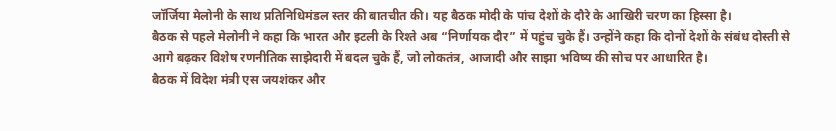जॉर्जिया मेलोनी के साथ प्रतिनिधिमंडल स्तर की बातचीत की। यह बैठक मोदी के पांच देशों के दौरे के आखिरी चरण का हिस्सा है।
बैठक से पहले मेलोनी ने कहा कि भारत और इटली के रिश्ते अब “निर्णायक दौर” में पहुंच चुके हैं। उन्होंने कहा कि दोनों देशों के संबंध दोस्ती से आगे बढ़कर विशेष रणनीतिक साझेदारी में बदल चुके हैं, जो लोकतंत्र, आजादी और साझा भविष्य की सोच पर आधारित है।
बैठक में विदेश मंत्री एस जयशंकर और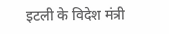इटली के विदेश मंत्री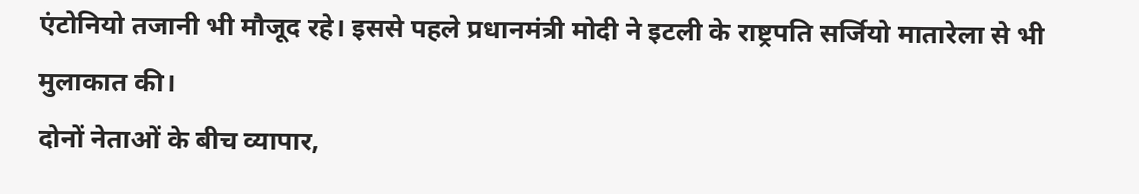एंटोनियो तजानी भी मौजूद रहे। इससे पहले प्रधानमंत्री मोदी ने इटली के राष्ट्रपति सर्जियो मातारेला से भी मुलाकात की।
दोनों नेताओं के बीच व्यापार,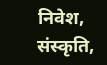निवेश, संस्कृति,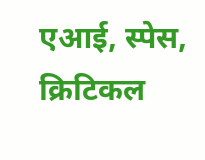एआई, स्पेस, क्रिटिकल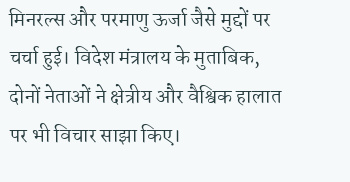मिनरल्स और परमाणु ऊर्जा जैसे मुद्दों पर चर्चा हुई। विदेश मंत्रालय के मुताबिक, दोनों नेताओं ने क्षेत्रीय और वैश्विक हालात पर भी विचार साझा किए।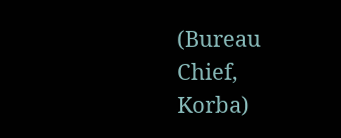(Bureau Chief, Korba)